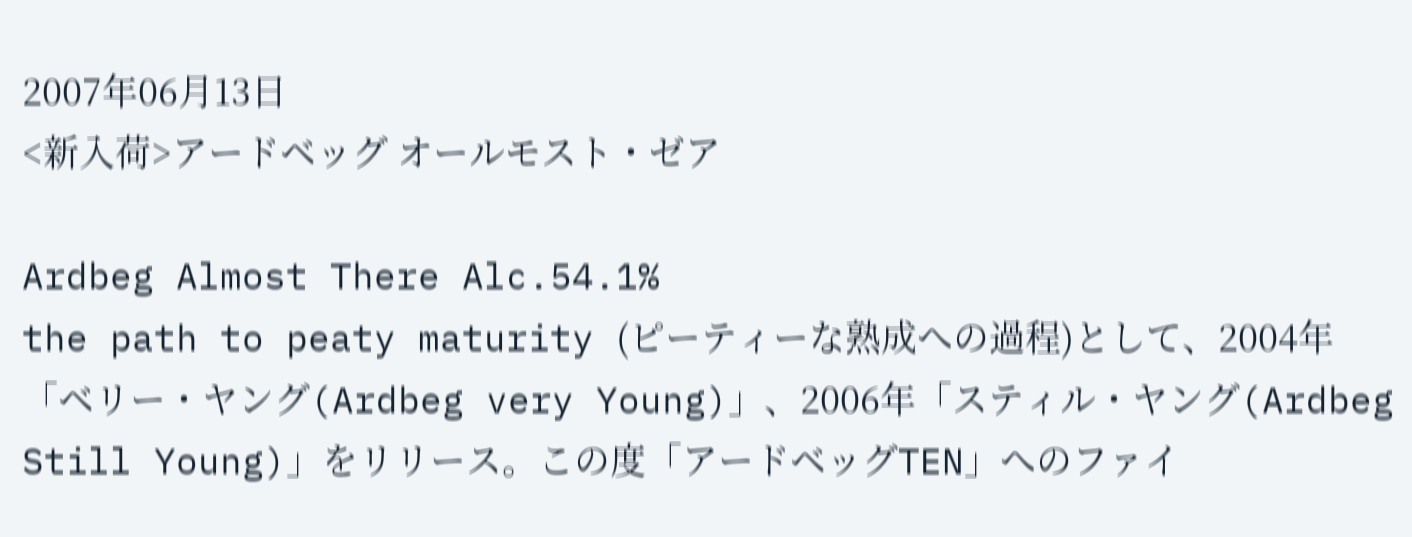2007年06月13日
<新入荷>アードベッグ オールモスト・ゼア

Ardbeg Almost There Alc.54.1%
the path to peaty maturity (ピーティーな熟成への過程)として、2004年「ベリー・ヤング(Ardbeg very Young)」、2006年「スティル・ヤング(Ardbeg Still Young)」をリリース。この度「アードベッグTEN」へのファイ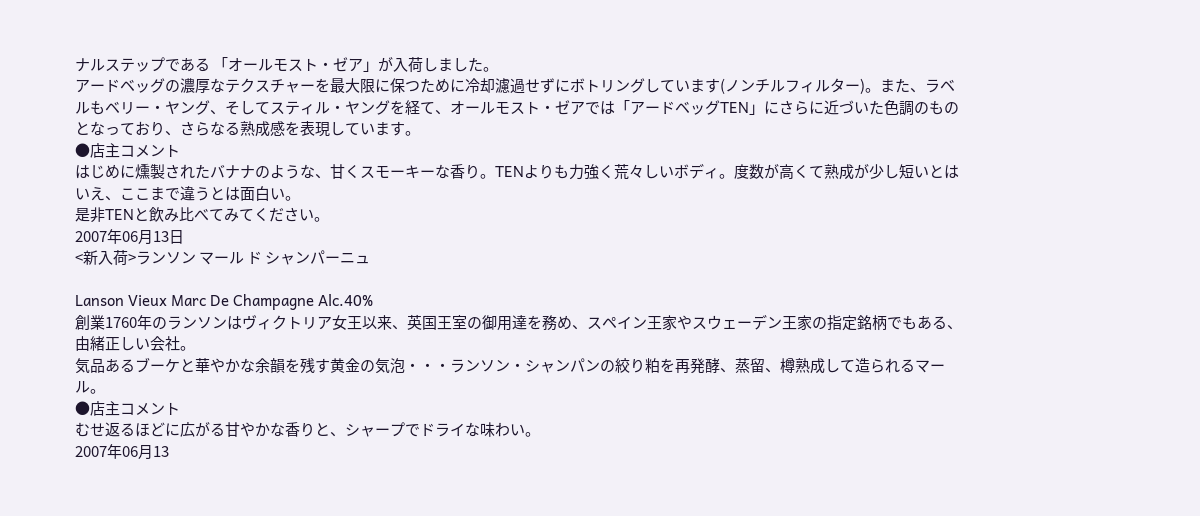ナルステップである 「オールモスト・ゼア」が入荷しました。
アードベッグの濃厚なテクスチャーを最大限に保つために冷却濾過せずにボトリングしています(ノンチルフィルター)。また、ラベルもベリー・ヤング、そしてスティル・ヤングを経て、オールモスト・ゼアでは「アードベッグTEN」にさらに近づいた色調のものとなっており、さらなる熟成感を表現しています。
●店主コメント
はじめに燻製されたバナナのような、甘くスモーキーな香り。TENよりも力強く荒々しいボディ。度数が高くて熟成が少し短いとはいえ、ここまで違うとは面白い。
是非TENと飲み比べてみてください。
2007年06月13日
<新入荷>ランソン マール ド シャンパーニュ

Lanson Vieux Marc De Champagne Alc.40%
創業1760年のランソンはヴィクトリア女王以来、英国王室の御用達を務め、スペイン王家やスウェーデン王家の指定銘柄でもある、由緒正しい会社。
気品あるブーケと華やかな余韻を残す黄金の気泡・・・ランソン・シャンパンの絞り粕を再発酵、蒸留、樽熟成して造られるマール。
●店主コメント
むせ返るほどに広がる甘やかな香りと、シャープでドライな味わい。
2007年06月13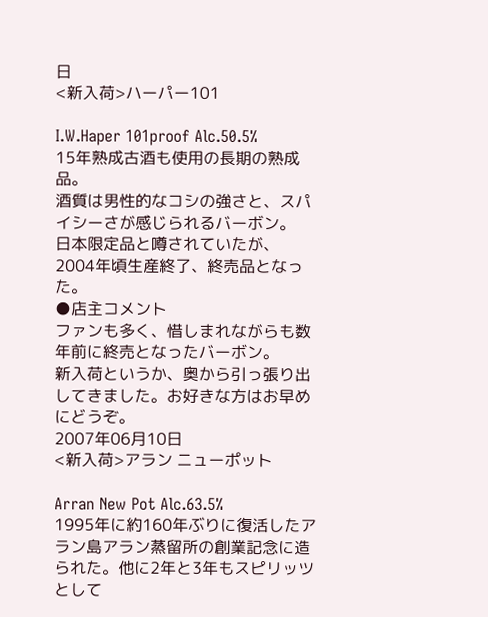日
<新入荷>ハーパー101

I.W.Haper 101proof Alc.50.5%
15年熟成古酒も使用の長期の熟成品。
酒質は男性的なコシの強さと、スパイシーさが感じられるバーボン。
日本限定品と噂されていたが、2004年頃生産終了、終売品となった。
●店主コメント
ファンも多く、惜しまれながらも数年前に終売となったバーボン。
新入荷というか、奥から引っ張り出してきました。お好きな方はお早めにどうぞ。
2007年06月10日
<新入荷>アラン ニューポット

Arran New Pot Alc.63.5%
1995年に約160年ぶりに復活したアラン島アラン蒸留所の創業記念に造られた。他に2年と3年もスピリッツとして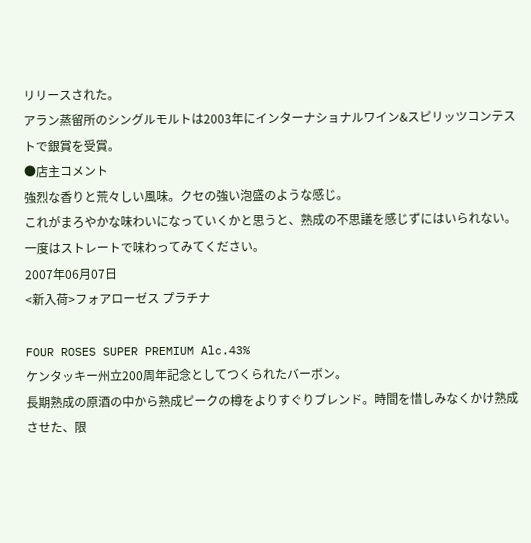リリースされた。
アラン蒸留所のシングルモルトは2003年にインターナショナルワイン&スピリッツコンテストで銀賞を受賞。
●店主コメント
強烈な香りと荒々しい風味。クセの強い泡盛のような感じ。
これがまろやかな味わいになっていくかと思うと、熟成の不思議を感じずにはいられない。
一度はストレートで味わってみてください。
2007年06月07日
<新入荷>フォアローゼス プラチナ

FOUR ROSES SUPER PREMIUM Alc.43%
ケンタッキー州立200周年記念としてつくられたバーボン。
長期熟成の原酒の中から熟成ピークの樽をよりすぐりブレンド。時間を惜しみなくかけ熟成させた、限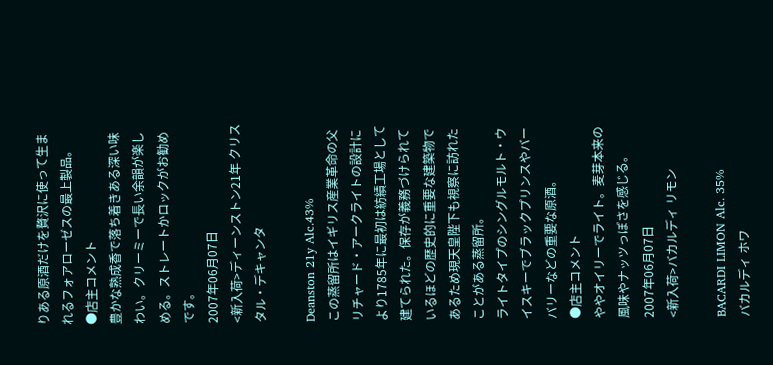りある原酒だけを贅沢に使って生まれるフォアローゼスの最上製品。
●店主コメント
豊かな熟成香で落ち着きある深い味わい。クリーミーで長い余韻が楽しめる。ストレートかロックがお勧めです。
2007年06月07日
<新入荷>ディーンストン21年 クリスタル・デキャンタ

Deanston 21y Alc.43%
この蒸留所はイギリス産業革命の父リチャード・アークライトの設計により1785年に最初は紡績工場として建てられた。保存が義務づけられているほどの歴史的に重要な建築物であるため現天皇陛下も視察に訪れたことがある蒸留所。
ライトタイプのシングルモルト・ウイスキーでブラックプリンスやバーバリーなどの重要な原酒。
●店主コメント
ややオイリーでライト。麦芽本来の風味やナッツっぽさを感じる。
2007年06月07日
<新入荷>バカルディ リモン

BACARDI LIMON Alc. 35%
バカルディ ホワ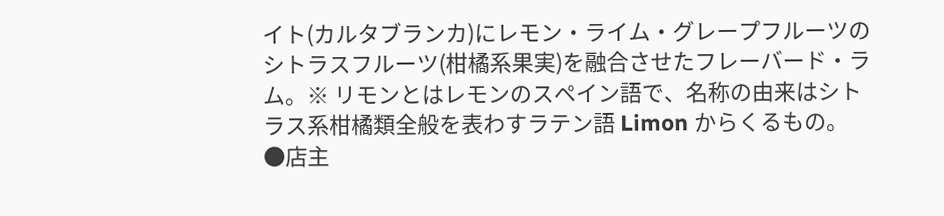イト(カルタブランカ)にレモン・ライム・グレープフルーツのシトラスフルーツ(柑橘系果実)を融合させたフレーバード・ラム。※ リモンとはレモンのスペイン語で、名称の由来はシトラス系柑橘類全般を表わすラテン語 Limon からくるもの。
●店主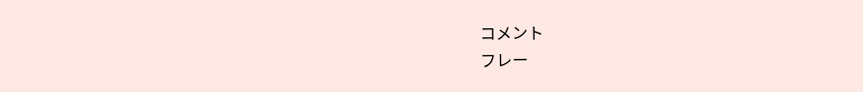コメント
フレー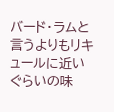バード・ラムと言うよりもリキュールに近いぐらいの味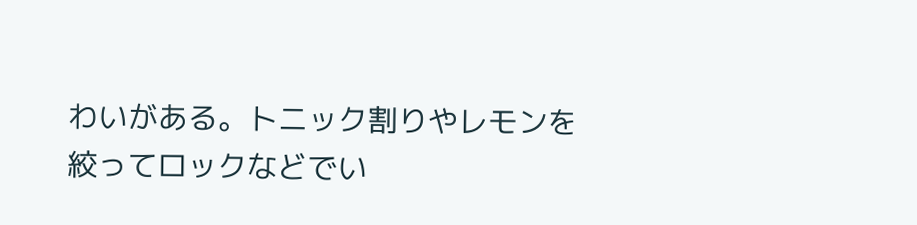わいがある。トニック割りやレモンを絞ってロックなどでい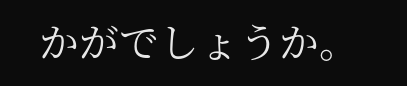かがでしょうか。